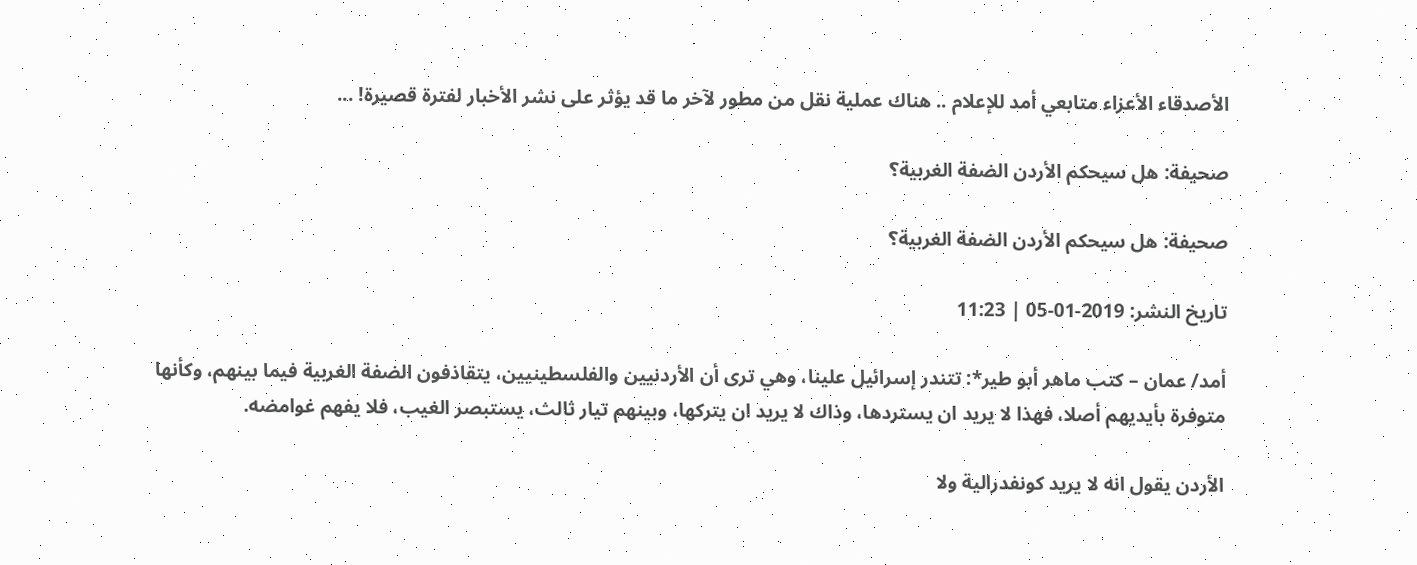الأصدقاء الأعزاء متابعي أمد للإعلام .. هناك عملية نقل من مطور لآخر ما قد يؤثر على نشر الأخبار لفترة قصيرة! ...

صحيفة: هل سيحكم الأردن الضفة الغربية؟

صحيفة: هل سيحكم الأردن الضفة الغربية؟

تاريخ النشر: 2019-01-05 | 11:23

أمد/ عمان – كتب ماهر أبو طير*: تتندر إسرائيل علينا، وهي ترى أن الأردنيين والفلسطينيين، يتقاذفون الضفة الغربية فيما بينهم، وكأنها متوفرة بأيديهم أصلا، فهذا لا يريد ان يستردها، وذاك لا يريد ان يتركها، وبينهم تيار ثالث، يستبصر الغيب، فلا يفهم غوامضه.

الأردن يقول انه لا يريد كونفدرالية ولا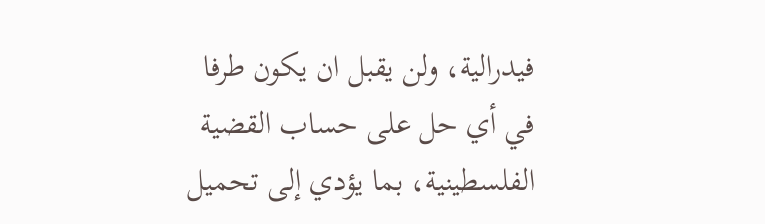فيدرالية، ولن يقبل ان يكون طرفا في أي حل على حساب القضية الفلسطينية، بما يؤدي إلى تحميل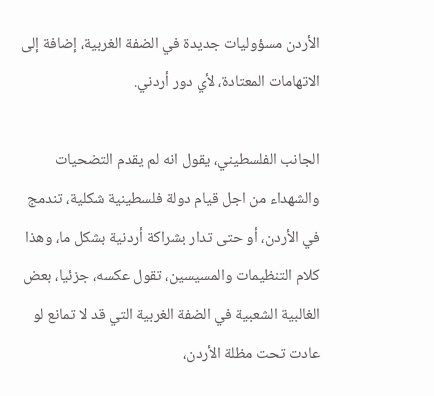الأردن مسؤوليات جديدة في الضفة الغربية، إضافة إلى الاتهامات المعتادة، لأي دور أردني.

الجانب الفلسطيني، يقول انه لم يقدم التضحيات والشهداء من اجل قيام دولة فلسطينية شكلية، تندمج في الأردن، أو حتى تدار بشراكة أردنية بشكل ما، وهذا كلام التنظيمات والمسيسين، تقول عكسه، جزئيا، بعض الغالبية الشعبية في الضفة الغربية التي قد لا تمانع لو عادت تحت مظلة الأردن،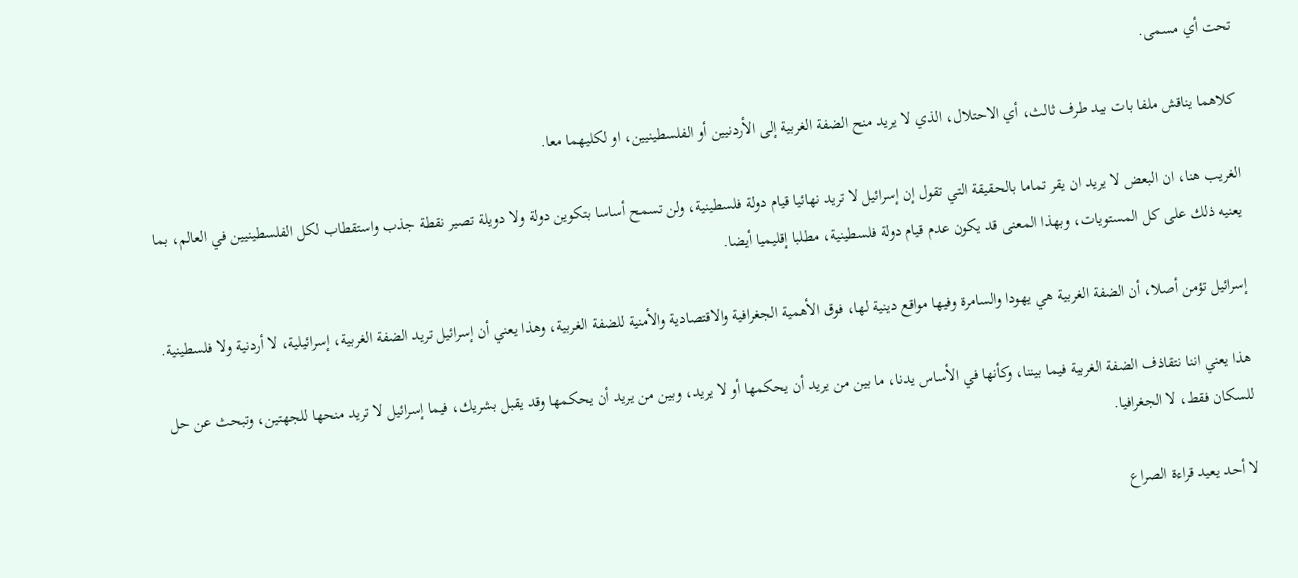تحت أي مسمى.

كلاهما يناقش ملفا بات بيد طرف ثالث، أي الاحتلال، الذي لا يريد منح الضفة الغربية إلى الأردنيين أو الفلسطينيين، او لكليهما معا.

الغريب هنا، ان البعض لا يريد ان يقر تماما بالحقيقة التي تقول إن إسرائيل لا تريد نهائيا قيام دولة فلسطينية، ولن تسمح أساسا بتكوين دولة ولا دويلة تصير نقطة جذب واستقطاب لكل الفلسطينيين في العالم، بما يعنيه ذلك على كل المستويات، وبهذا المعنى قد يكون عدم قيام دولة فلسطينية، مطلبا إقليميا أيضا.

إسرائيل تؤمن أصلا، أن الضفة الغربية هي يهودا والسامرة وفيها مواقع دينية لها، فوق الأهمية الجغرافية والاقتصادية والأمنية للضفة الغربية، وهذا يعني أن إسرائيل تريد الضفة الغربية، إسرائيلية، لا أردنية ولا فلسطينية.

هذا يعني اننا نتقاذف الضفة الغربية فيما بيننا، وكأنها في الأساس يدنا، ما بين من يريد أن يحكمها أو لا يريد، وبين من يريد أن يحكمها وقد يقبل بشريك، فيما إسرائيل لا تريد منحها للجهتين، وتبحث عن حل للسكان فقط، لا الجغرافيا.

لا أحد يعيد قراءة الصراع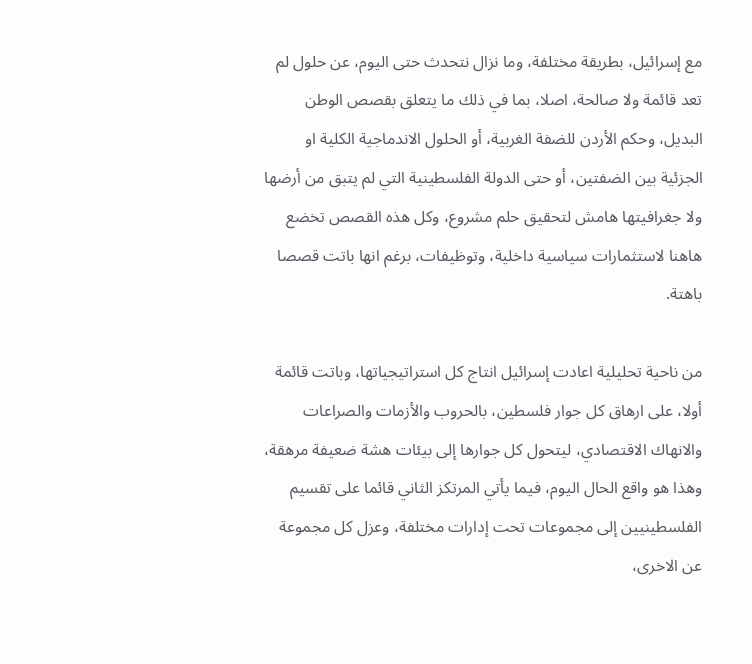مع إسرائيل، بطريقة مختلفة، وما نزال نتحدث حتى اليوم، عن حلول لم تعد قائمة ولا صالحة، اصلا، بما في ذلك ما يتعلق بقصص الوطن البديل، وحكم الأردن للضفة الغربية، أو الحلول الاندماجية الكلية او الجزئية بين الضفتين، أو حتى الدولة الفلسطينية التي لم يتبق من أرضها ولا جغرافيتها هامش لتحقيق حلم مشروع، وكل هذه القصص تخضع هاهنا لاستثمارات سياسية داخلية، وتوظيفات، برغم انها باتت قصصا باهتة.

من ناحية تحليلية اعادت إسرائيل انتاج كل استراتيجياتها، وباتت قائمة أولا، على ارهاق كل جوار فلسطين، بالحروب والأزمات والصراعات والانهاك الاقتصادي، ليتحول كل جوارها إلى بيئات هشة ضعيفة مرهقة، وهذا هو واقع الحال اليوم، فيما يأتي المرتكز الثاني قائما على تقسيم الفلسطينيين إلى مجموعات تحت إدارات مختلفة، وعزل كل مجموعة عن الاخرى،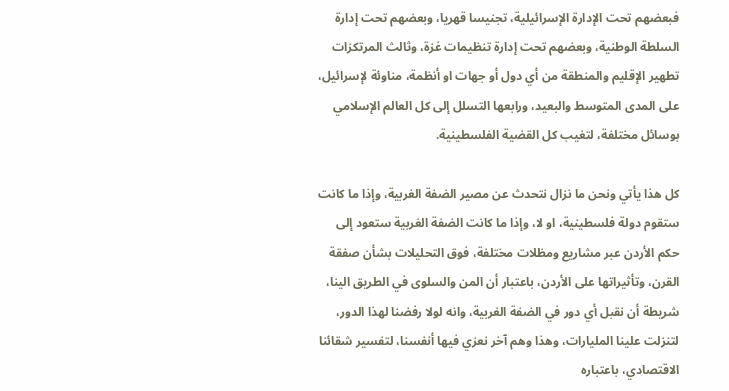فبعضهم تحت الإدارة الإسرائيلية، تجنيسا قهريا، وبعضهم تحت إدارة السلطة الوطنية، وبعضهم تحت إدارة تنظيمات غزة، وثالث المرتكزات تطهير الإقليم والمنطقة من أي دول أو جهات او أنظمة، مناوئة لإسرائيل، على المدى المتوسط والبعيد، ورابعها التسلل إلى كل العالم الإسلامي بوسائل مختلفة، لتغيب كل القضية الفلسطينية.

كل هذا يأتي ونحن ما نزال نتحدث عن مصير الضفة الغربية، وإذا ما كانت ستقوم دولة فلسطينية، او لا، وإذا ما كانت الضفة الغربية ستعود إلى حكم الأردن عبر مشاريع ومظلات مختلفة، فوق التحليلات بشأن صفقة القرن، وتأثيراتها على الأردن، باعتبار أن المن والسلوى في الطريق الينا، شريطة أن نقبل أي دور في الضفة الغربية، وانه لولا رفضنا لهذا الدور، لتنزلت علينا المليارات، وهذا وهم آخر نعزي فيها أنفسنا، لتفسير شقائنا الاقتصادي، باعتباره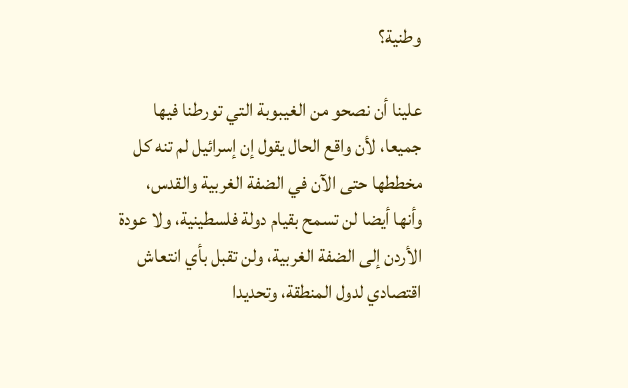وطنية؟

علينا أن نصحو من الغيبوبة التي تورطنا فيها جميعا، لأن واقع الحال يقول إن إسرائيل لم تنه كل مخططها حتى الآن في الضفة الغربية والقدس، وأنها أيضا لن تسمح بقيام دولة فلسطينية، ولا عودة الأردن إلى الضفة الغربية، ولن تقبل بأي انتعاش اقتصادي لدول المنطقة، وتحديدا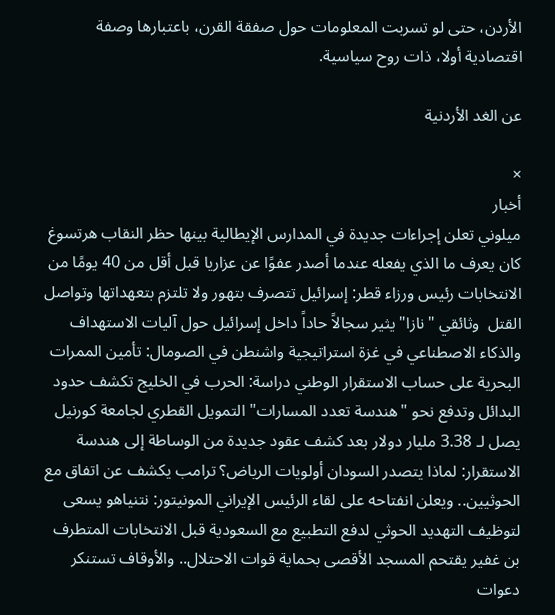الأردن، حتى لو تسربت المعلومات حول صفقة القرن، باعتبارها وصفة اقتصادية أولا، ذات روح سياسية.

عن الغد الأردنية

×
أخبار
ميلوني تعلن إجراءات جديدة في المدارس الإيطالية بينها حظر النقاب هرتسوغ كان يعرف ما الذي يفعله عندما أصدر عفوًا عن عزاريا قبل أقل من 40 يومًا من الانتخابات رئيس ورزاء قطر: إسرائيل تتصرف بتهور ولا تلتزم بتعهداتها وتواصل القتل  وثائقي "نازا" يثير سجالاً حاداً داخل إسرائيل حول آليات الاستهداف والذكاء الاصطناعي في غزة استراتيجية واشنطن في الصومال: تأمين الممرات البحرية على حساب الاستقرار الوطني دراسة: الحرب في الخليج تكشف حدود البدائل وتدفع نحو "هندسة تعدد المسارات" التمويل القطري لجامعة كورنيل يصل لـ 3.38 مليار دولار بعد كشف عقود جديدة من الوساطة إلى هندسة الاستقرار: لماذا يتصدر السودان أولويات الرياض؟ ترامب يكشف عن اتفاق مع الحوثيين.. ويعلن انفتاحه على لقاء الرئيس الإيراني المونيتور: نتنياهو يسعى لتوظيف التهديد الحوثي لدفع التطبيع مع السعودية قبل الانتخابات المتطرف بن غفير يقتحم المسجد الأقصى بحماية قوات الاحتلال.. والأوقاف تستنكر دعوات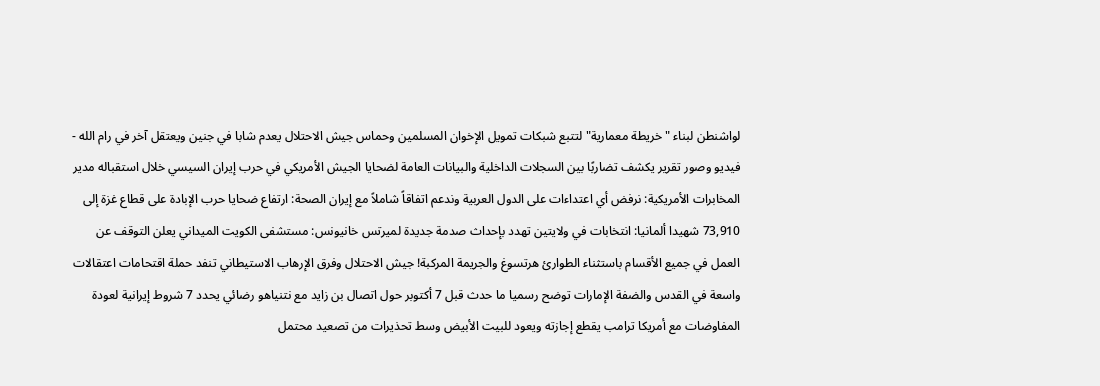لواشنطن لبناء "خريطة معمارية" لتتبع شبكات تمويل الإخوان المسلمين وحماس جيش الاحتلال يعدم شابا في جنين ويعتقل آخر في رام الله - فيديو وصور تقرير يكشف تضاربًا بين السجلات الداخلية والبيانات العامة لضحايا الجيش الأمريكي في حرب إيران السيسي خلال استقباله مدير المخابرات الأمريكية: نرفض أي اعتداءات على الدول العربية وندعم اتفاقاً شاملاً مع إيران الصحة: ارتفاع ضحايا حرب الإبادة على قطاع غزة إلى 73,910 شهيدا ألمانيا: انتخابات في ولايتين تهدد بإحداث صدمة جديدة لميرتس خانيونس: مستشفى الكويت الميداني يعلن التوقف عن العمل في جميع الأقسام باستثناء الطوارئ هرتسوغ والجريمة المركبة! جيش الاحتلال وفرق الإرهاب الاستيطاني تنفد حملة اقتحامات اعتقالات واسعة في القدس والضفة الإمارات توضح رسميا ما حدث قبل 7 أكتوبر حول اتصال بن زايد مع نتنياهو رضائي يحدد 7 شروط إيرانية لعودة المفاوضات مع أمريكا ترامب يقطع إجازته ويعود للبيت الأبيض وسط تحذيرات من تصعيد محتمل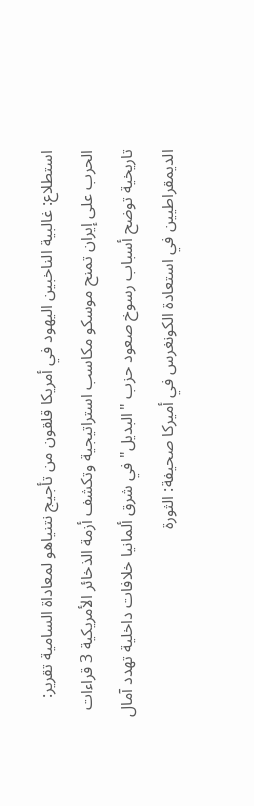استطلاع: غالبية الناخبين اليهود في أمريكا قلقون من تأجيج نتنياهو لمعاداة السامية تقرير: الحرب على إيران تمنح موسكو مكاسب استراتيجية وتكشف أزمة الذخائر الأمريكية 3 قراءات تاريخية توضح أسباب رسوخ صعود حزب "البديل" في شرق ألمانيا خلافات داخلية تهدد آمال الديمقراطيين في استعادة الكونغرس في أميركا صحيفة: الثورة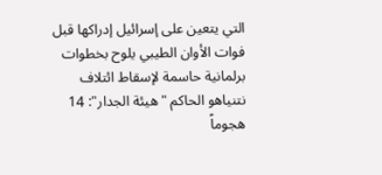التي يتعين على إسرائيل إدراكها قبل فوات الأوان الطيبي يلوح بخطوات برلمانية حاسمة لإسقاط ائتلاف نتنياهو الحاكم "هيئة الجدار": 14 هجوماً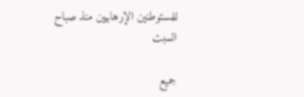للمستوطنين الإرهابيين منذ صباح السبت

جميع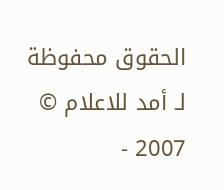الحقوق محفوظة لـ أمد للاعلام © 2007 -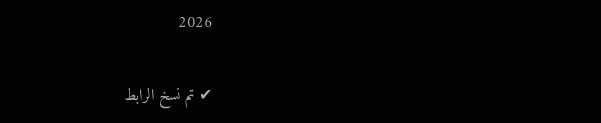2026

✔ تم نسخ الرابط